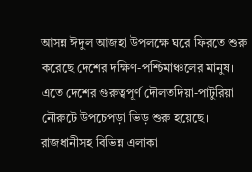আসন্ন ঈদুল আজহা উপলক্ষে ঘরে ফিরতে শুরু করেছে দেশের দক্ষিণ-পশ্চিমাঞ্চলের মানুষ। এতে দেশের গুরুত্বপূর্ণ দৌলতদিয়া-পাটুরিয়া নৌরুটে উপচেপড়া ভিড় শুরু হয়েছে।
রাজধানীসহ বিভিন্ন এলাকা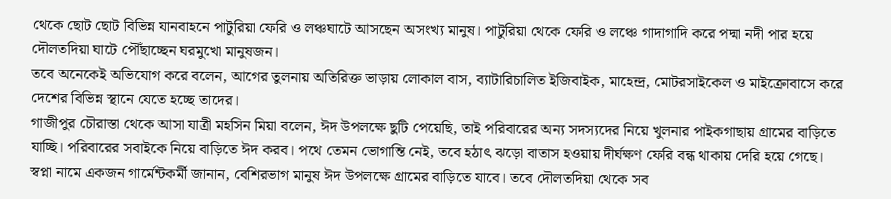থেকে ছোট ছোট বিভিন্ন যানবাহনে পাটুরিয়া ফেরি ও লঞ্চঘাটে আসছেন অসংখ্য মানুষ। পাটুরিয়া থেকে ফেরি ও লঞ্চে গাদাগাদি করে পদ্মা নদী পার হয়ে দৌলতদিয়া ঘাটে পৌঁছাচ্ছেন ঘরমুখো মানুষজন।
তবে অনেকেই অভিযোগ করে বলেন, আগের তুলনায় অতিরিক্ত ভাড়ায় লোকাল বাস, ব্যাটারিচালিত ইজিবাইক, মাহেন্দ্র, মোটরসাইকেল ও মাইক্রোবাসে করে দেশের বিভিন্ন স্থানে যেতে হচ্ছে তাদের।
গাজীপুর চৌরাস্তা থেকে আসা যাত্রী মহসিন মিয়া বলেন, ঈদ উপলক্ষে ছুটি পেয়েছি, তাই পরিবারের অন্য সদস্যদের নিয়ে খুলনার পাইকগাছায় গ্রামের বাড়িতে যাচ্ছি। পরিবারের সবাইকে নিয়ে বাড়িতে ঈদ করব। পথে তেমন ভোগান্তি নেই, তবে হঠাৎ ঝড়ো বাতাস হওয়ায় দীর্ঘক্ষণ ফেরি বন্ধ থাকায় দেরি হয়ে গেছে।
স্বপ্না নামে একজন গার্মেন্টকর্মী জানান, বেশিরভাগ মানুষ ঈদ উপলক্ষে গ্রামের বাড়িতে যাবে। তবে দৌলতদিয়া থেকে সব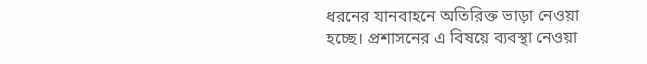ধরনের যানবাহনে অতিরিক্ত ভাড়া নেওয়া হচ্ছে। প্রশাসনের এ বিষয়ে ব্যবস্থা নেওয়া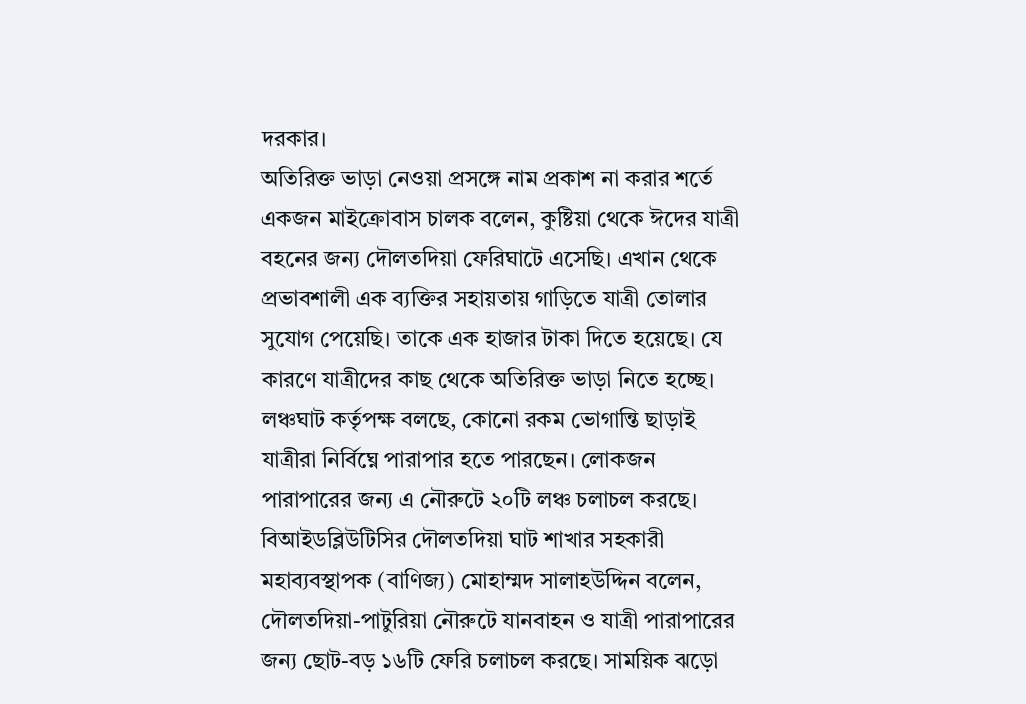দরকার।
অতিরিক্ত ভাড়া নেওয়া প্রসঙ্গে নাম প্রকাশ না করার শর্তে একজন মাইক্রোবাস চালক বলেন, কুষ্টিয়া থেকে ঈদের যাত্রী বহনের জন্য দৌলতদিয়া ফেরিঘাটে এসেছি। এখান থেকে প্রভাবশালী এক ব্যক্তির সহায়তায় গাড়িতে যাত্রী তোলার সুযোগ পেয়েছি। তাকে এক হাজার টাকা দিতে হয়েছে। যে কারণে যাত্রীদের কাছ থেকে অতিরিক্ত ভাড়া নিতে হচ্ছে।
লঞ্চঘাট কর্তৃপক্ষ বলছে, কোনো রকম ভোগান্তি ছাড়াই যাত্রীরা নির্বিঘ্নে পারাপার হতে পারছেন। লোকজন পারাপারের জন্য এ নৌরুটে ২০টি লঞ্চ চলাচল করছে।
বিআইডব্লিউটিসির দৌলতদিয়া ঘাট শাখার সহকারী মহাব্যবস্থাপক (বাণিজ্য) মোহাম্মদ সালাহউদ্দিন বলেন, দৌলতদিয়া-পাটুরিয়া নৌরুটে যানবাহন ও যাত্রী পারাপারের জন্য ছোট-বড় ১৬টি ফেরি চলাচল করছে। সাময়িক ঝড়ো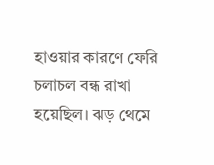হাওয়ার কারণে ফেরি চলাচল বন্ধ রাখা হয়েছিল। ঝড় থেমে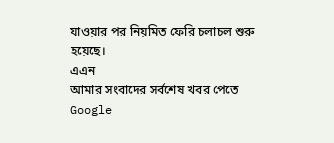যাওয়ার পর নিয়মিত ফেরি চলাচল শুরু হয়েছে।
এএন
আমার সংবাদের সর্বশেষ খবর পেতে Google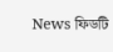News ফিডটি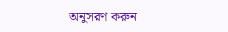অনুসরণ করুন